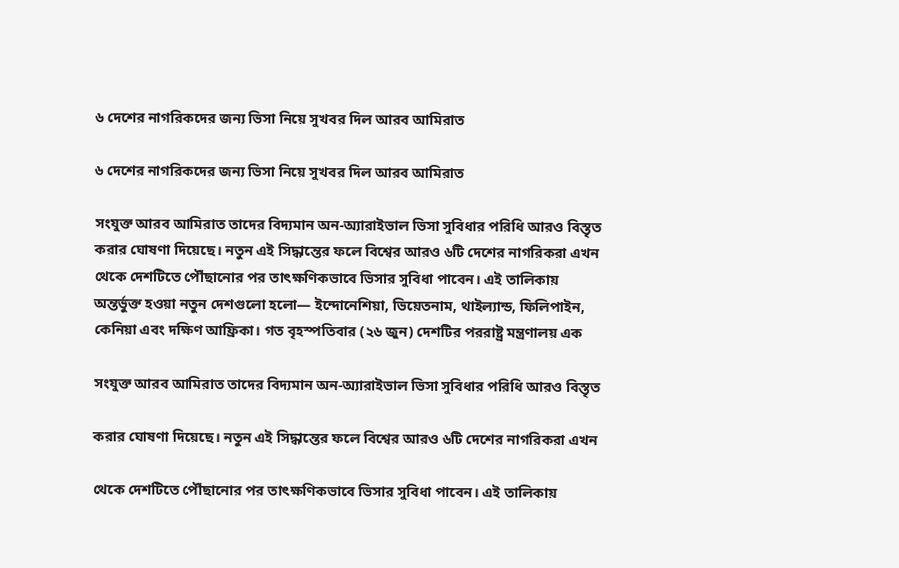৬ দেশের নাগরিকদের জন্য ভিসা নিয়ে সুখবর দিল আরব আমিরাত

৬ দেশের নাগরিকদের জন্য ভিসা নিয়ে সুখবর দিল আরব আমিরাত

সংযুক্ত আরব আমিরাত তাদের বিদ্যমান অন-অ্যারাইভাল ভিসা সুবিধার পরিধি আরও বিস্তৃত করার ঘোষণা দিয়েছে। নতুন এই সিদ্ধান্তের ফলে বিশ্বের আরও ৬টি দেশের নাগরিকরা এখন থেকে দেশটিতে পৌঁছানোর পর তাৎক্ষণিকভাবে ভিসার সুবিধা পাবেন। এই তালিকায় অন্তর্ভুক্ত হওয়া নতুন দেশগুলো হলো— ইন্দোনেশিয়া, ভিয়েতনাম, থাইল্যান্ড, ফিলিপাইন, কেনিয়া এবং দক্ষিণ আফ্রিকা। গত বৃহস্পতিবার (২৬ জুন) দেশটির পররাষ্ট্র মন্ত্রণালয় এক

সংযুক্ত আরব আমিরাত তাদের বিদ্যমান অন-অ্যারাইভাল ভিসা সুবিধার পরিধি আরও বিস্তৃত

করার ঘোষণা দিয়েছে। নতুন এই সিদ্ধান্তের ফলে বিশ্বের আরও ৬টি দেশের নাগরিকরা এখন

থেকে দেশটিতে পৌঁছানোর পর তাৎক্ষণিকভাবে ভিসার সুবিধা পাবেন। এই তালিকায়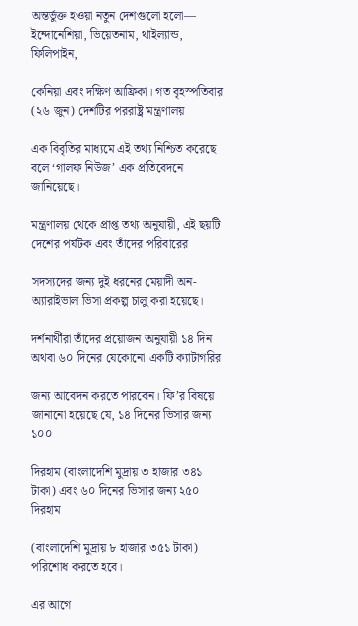অন্তর্ভুক্ত হওয়া নতুন দেশগুলো হলো— ইন্দোনেশিয়া, ভিয়েতনাম, থাইল্যান্ড, ফিলিপাইন,

কেনিয়া এবং দক্ষিণ আফ্রিকা। গত বৃহস্পতিবার (২৬ জুন) দেশটির পররাষ্ট্র মন্ত্রণালয়

এক বিবৃতির মাধ্যমে এই তথ্য নিশ্চিত করেছে বলে ‘গালফ নিউজ’ এক প্রতিবেদনে জানিয়েছে।

মন্ত্রণালয় থেকে প্রাপ্ত তথ্য অনুযায়ী, এই ছয়টি দেশের পর্যটক এবং তাঁদের পরিবারের

সদস্যদের জন্য দুই ধরনের মেয়াদী অন-অ্যারাইভাল ভিসা প্রকল্প চালু করা হয়েছে।

দর্শনার্থীরা তাঁদের প্রয়োজন অনুযায়ী ১৪ দিন অথবা ৬০ দিনের যেকোনো একটি ক্যাটাগরির

জন্য আবেদন করতে পারবেন। ফি’র বিষয়ে জানানো হয়েছে যে, ১৪ দিনের ভিসার জন্য ১০০

দিরহাম (বাংলাদেশি মুদ্রায় ৩ হাজার ৩৪১ টাকা) এবং ৬০ দিনের ভিসার জন্য ২৫০ দিরহাম

(বাংলাদেশি মুদ্রায় ৮ হাজার ৩৫১ টাকা) পরিশোধ করতে হবে।

এর আগে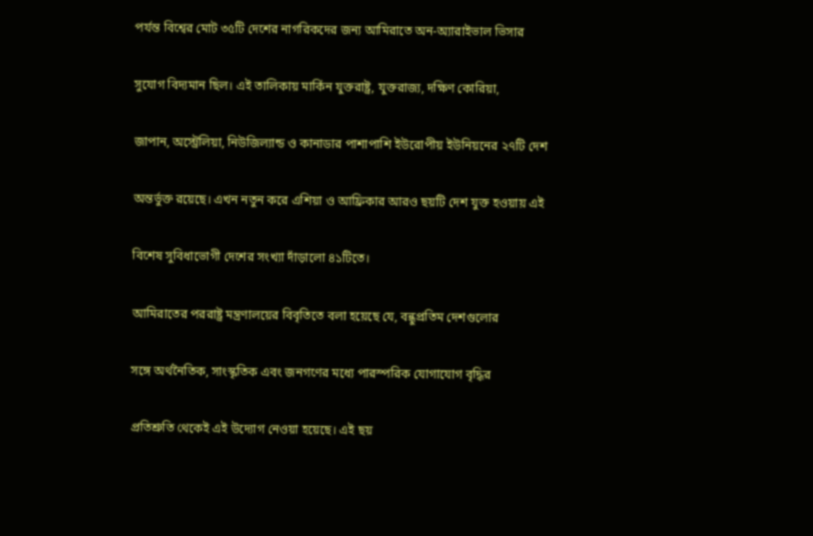পর্যন্ত বিশ্বের মোট ৩৫টি দেশের নাগরিকদের জন্য আমিরাতে অন-অ্যারাইভাল ভিসার

সুযোগ বিদ্যমান ছিল। এই তালিকায় মার্কিন যুক্তরাষ্ট্র, যুক্তরাজ্য, দক্ষিণ কোরিয়া,

জাপান, অস্ট্রেলিয়া, নিউজিল্যান্ড ও কানাডার পাশাপাশি ইউরোপীয় ইউনিয়নের ২৭টি দেশ

অন্তর্ভুক্ত রয়েছে। এখন নতুন করে এশিয়া ও আফ্রিকার আরও ছয়টি দেশ যুক্ত হওয়ায় এই

বিশেষ সুবিধাভোগী দেশের সংখ্যা দাঁড়ালো ৪১টিতে।

আমিরাতের পররাষ্ট্র মন্ত্রণালয়ের বিবৃতিতে বলা হয়েছে যে, বন্ধুপ্রতিম দেশগুলোর

সঙ্গে অর্থনৈতিক, সাংস্কৃতিক এবং জনগণের মধ্যে পারস্পরিক যোগাযোগ বৃদ্ধির

প্রতিশ্রুতি থেকেই এই উদ্যোগ নেওয়া হয়েছে। এই ছয়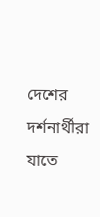দেশের দর্শনার্থীরা যাতে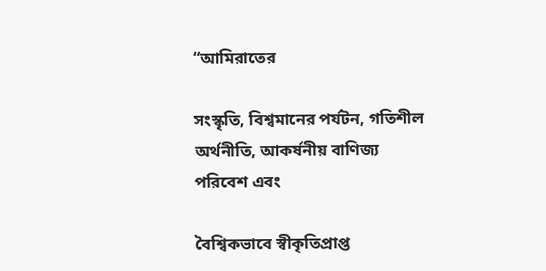“আমিরাতের

সংস্কৃতি, বিশ্বমানের পর্যটন, গতিশীল অর্থনীতি, আকর্ষনীয় বাণিজ্য পরিবেশ এবং

বৈশ্বিকভাবে স্বীকৃতিপ্রাপ্ত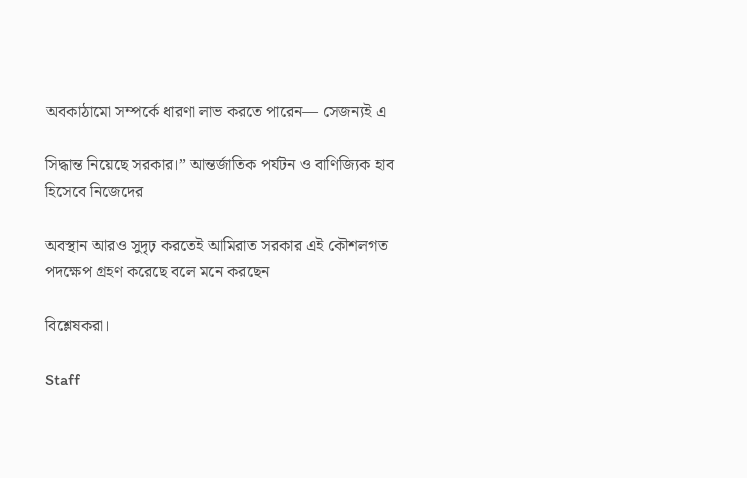অবকাঠামো সম্পর্কে ধারণা লাভ করতে পারেন— সেজন্যই এ

সিদ্ধান্ত নিয়েছে সরকার।” আন্তর্জাতিক পর্যটন ও বাণিজ্যিক হাব হিসেবে নিজেদের

অবস্থান আরও সুদৃঢ় করতেই আমিরাত সরকার এই কৌশলগত পদক্ষেপ গ্রহণ করেছে বলে মনে করছেন

বিশ্লেষকরা।

Staff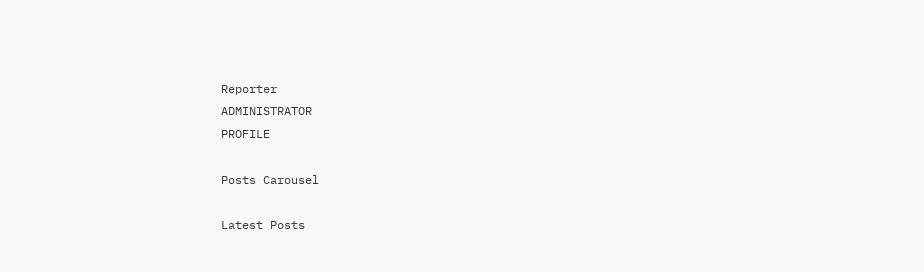Reporter
ADMINISTRATOR
PROFILE

Posts Carousel

Latest Posts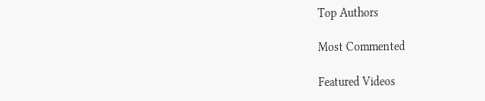Top Authors

Most Commented

Featured Videos